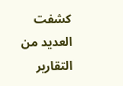كشفت العديد من التقارير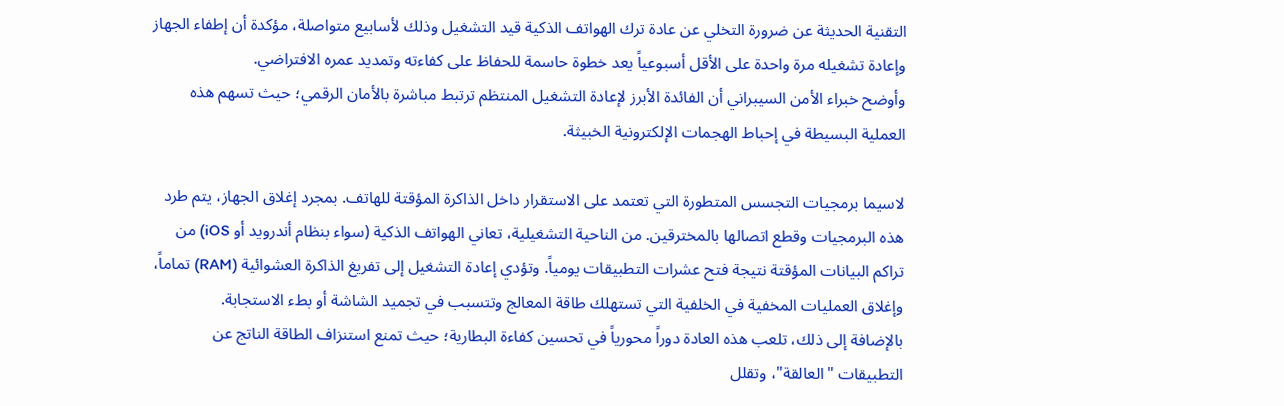التقنية الحديثة عن ضرورة التخلي عن عادة ترك الهواتف الذكية قيد التشغيل وذلك لأسابيع متواصلة، مؤكدة أن إطفاء الجهاز وإعادة تشغيله مرة واحدة على الأقل أسبوعياً يعد خطوة حاسمة للحفاظ على كفاءته وتمديد عمره الافتراضي.
وأوضح خبراء الأمن السيبراني أن الفائدة الأبرز لإعادة التشغيل المنتظم ترتبط مباشرة بالأمان الرقمي؛ حيث تسهم هذه العملية البسيطة في إحباط الهجمات الإلكترونية الخبيثة.

لاسيما برمجيات التجسس المتطورة التي تعتمد على الاستقرار داخل الذاكرة المؤقتة للهاتف. بمجرد إغلاق الجهاز، يتم طرد هذه البرمجيات وقطع اتصالها بالمخترقين. من الناحية التشغيلية، تعاني الهواتف الذكية (سواء بنظام أندرويد أو iOS) من تراكم البيانات المؤقتة نتيجة فتح عشرات التطبيقات يومياً. وتؤدي إعادة التشغيل إلى تفريغ الذاكرة العشوائية (RAM) تماماً، وإغلاق العمليات المخفية في الخلفية التي تستهلك طاقة المعالج وتتسبب في تجميد الشاشة أو بطء الاستجابة.
بالإضافة إلى ذلك، تلعب هذه العادة دوراً محورياً في تحسين كفاءة البطارية؛ حيث تمنع استنزاف الطاقة الناتج عن التطبيقات "العالقة"، وتقلل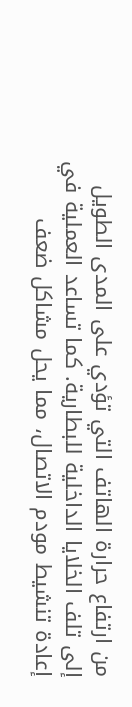من ارتفاع حرارة الهاتف التي تؤدي على المدى الطويل إلى تلف الخلايا الداخلية للبطارية. كما تساعد العملية في إعادة تنشيط مودم الاتصال، مما يحل مشاكل ضعف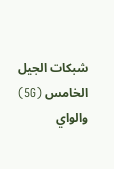شبكات الجيل الخامس (5G) والواي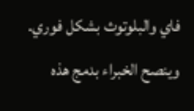فاي والبلوتوث بشكل فوري.
وينصح الخبراء بدمج هذه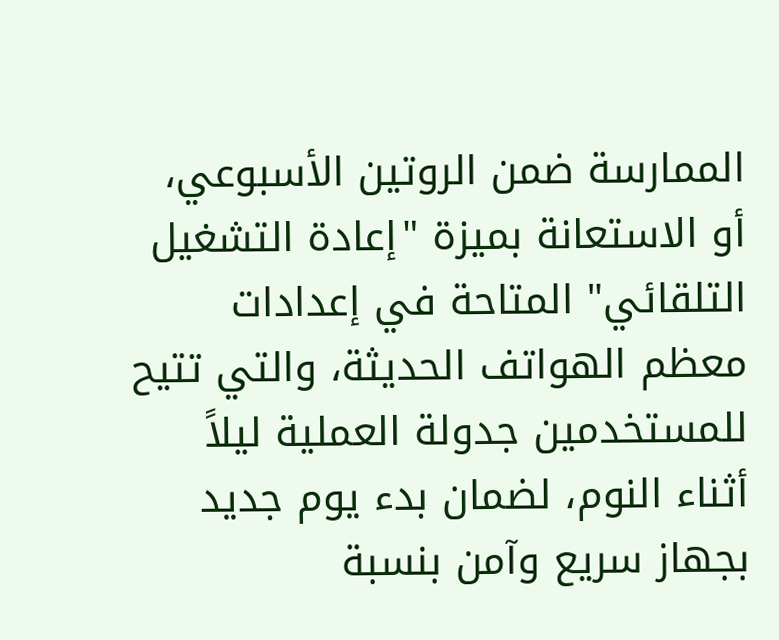الممارسة ضمن الروتين الأسبوعي، أو الاستعانة بميزة "إعادة التشغيل التلقائي" المتاحة في إعدادات معظم الهواتف الحديثة، والتي تتيح للمستخدمين جدولة العملية ليلاً أثناء النوم، لضمان بدء يوم جديد بجهاز سريع وآمن بنسبة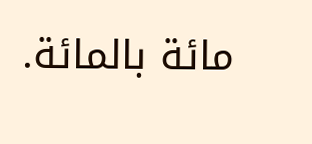مائة بالمائة.